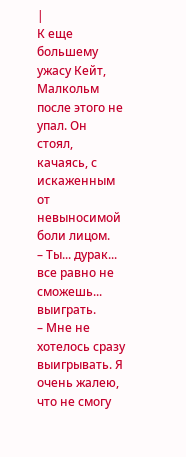|
К еще большему ужасу Кейт, Малкольм после этого не упал. Он стоял, качаясь, с искаженным от невыносимой боли лицом.
– Ты... дурак... все равно не сможешь... выиграть.
– Мне не хотелось сразу выигрывать. Я очень жалею, что не смогу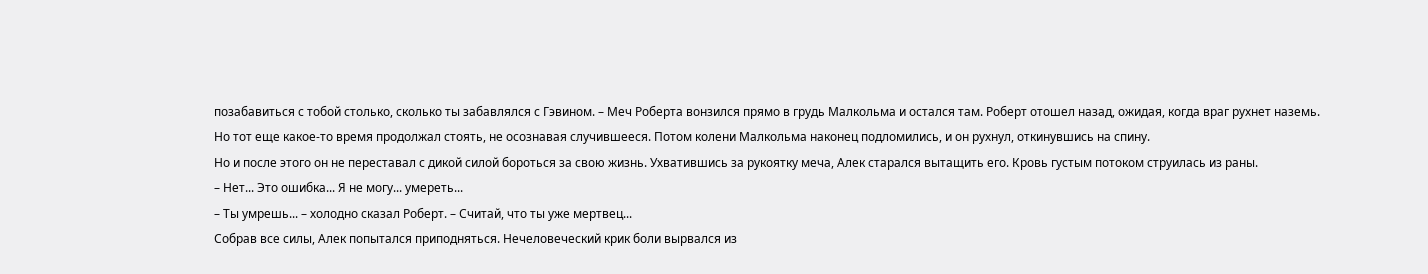позабавиться с тобой столько, сколько ты забавлялся с Гэвином. – Меч Роберта вонзился прямо в грудь Малкольма и остался там. Роберт отошел назад, ожидая, когда враг рухнет наземь.
Но тот еще какое-то время продолжал стоять, не осознавая случившееся. Потом колени Малкольма наконец подломились, и он рухнул, откинувшись на спину.
Но и после этого он не переставал с дикой силой бороться за свою жизнь. Ухватившись за рукоятку меча, Алек старался вытащить его. Кровь густым потоком струилась из раны.
– Нет... Это ошибка... Я не могу... умереть...
– Ты умрешь... – холодно сказал Роберт. – Считай, что ты уже мертвец...
Собрав все силы, Алек попытался приподняться. Нечеловеческий крик боли вырвался из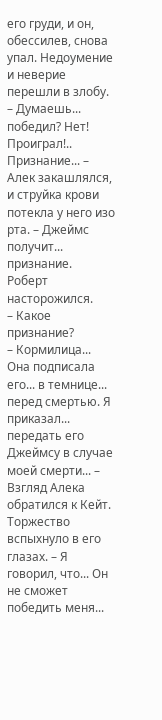его груди, и он, обессилев, снова упал. Недоумение и неверие перешли в злобу.
– Думаешь... победил? Нет! Проиграл!.. Признание... – Алек закашлялся, и струйка крови потекла у него изо рта. – Джеймс получит... признание.
Роберт насторожился.
– Какое признание?
– Кормилица... Она подписала его... в темнице... перед смертью. Я приказал... передать его Джеймсу в случае моей смерти... – Взгляд Алека обратился к Кейт. Торжество вспыхнуло в его глазах. – Я говорил, что... Он не сможет победить меня...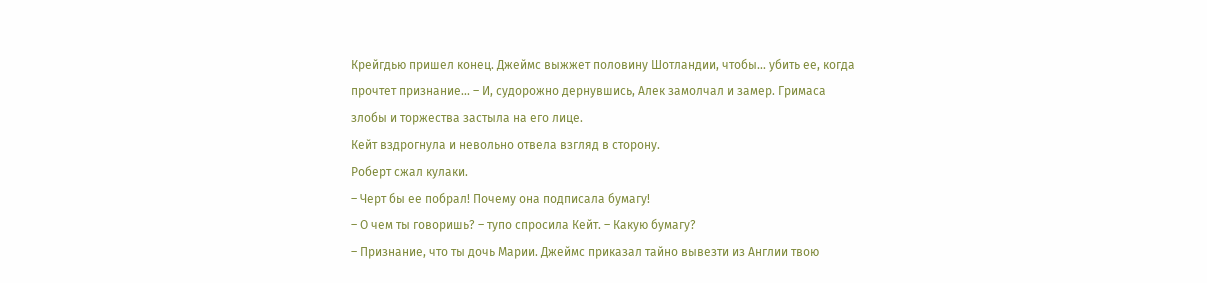Крейгдью пришел конец. Джеймс выжжет половину Шотландии, чтобы... убить ее, когда прочтет признание... – И, судорожно дернувшись, Алек замолчал и замер. Гримаса злобы и торжества застыла на его лице.
Кейт вздрогнула и невольно отвела взгляд в сторону.
Роберт сжал кулаки.
– Черт бы ее побрал! Почему она подписала бумагу!
– О чем ты говоришь? – тупо спросила Кейт. – Какую бумагу?
– Признание, что ты дочь Марии. Джеймс приказал тайно вывезти из Англии твою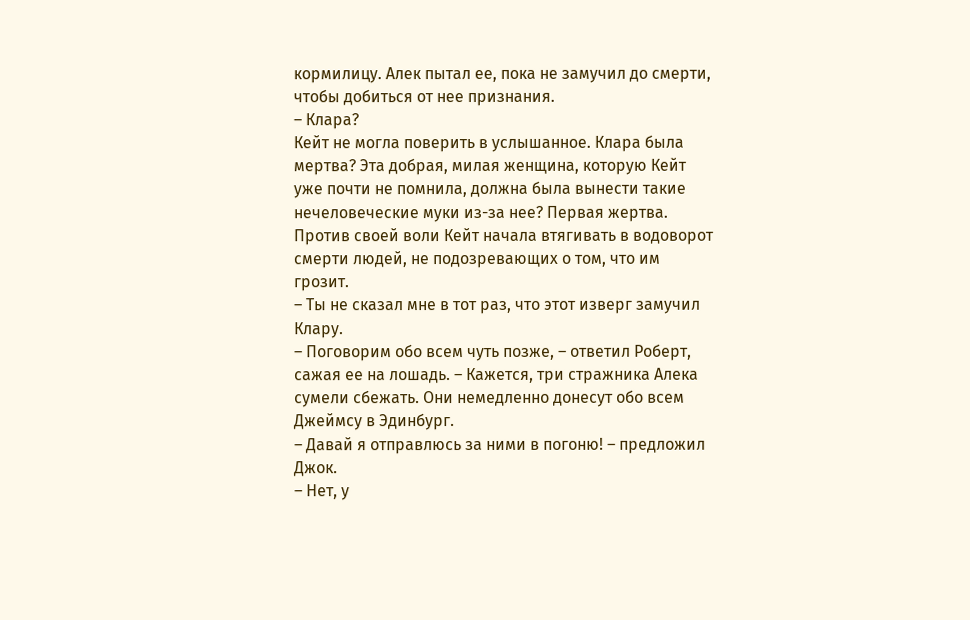кормилицу. Алек пытал ее, пока не замучил до смерти, чтобы добиться от нее признания.
– Клара?
Кейт не могла поверить в услышанное. Клара была мертва? Эта добрая, милая женщина, которую Кейт уже почти не помнила, должна была вынести такие нечеловеческие муки из-за нее? Первая жертва. Против своей воли Кейт начала втягивать в водоворот смерти людей, не подозревающих о том, что им грозит.
– Ты не сказал мне в тот раз, что этот изверг замучил Клару.
– Поговорим обо всем чуть позже, – ответил Роберт, сажая ее на лошадь. – Кажется, три стражника Алека сумели сбежать. Они немедленно донесут обо всем Джеймсу в Эдинбург.
– Давай я отправлюсь за ними в погоню! – предложил Джок.
– Нет, у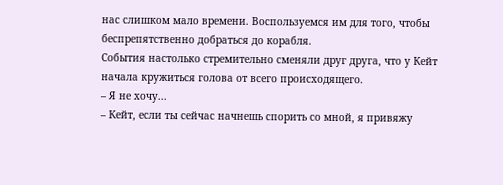нас слишком мало времени. Воспользуемся им для того, чтобы беспрепятственно добраться до корабля.
События настолько стремительно сменяли друг друга, что у Кейт начала кружиться голова от всего происходящего.
– Я не хочу...
– Кейт, если ты сейчас начнешь спорить со мной, я привяжу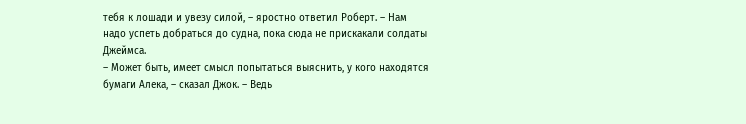тебя к лошади и увезу силой, – яростно ответил Роберт. – Нам надо успеть добраться до судна, пока сюда не прискакали солдаты Джеймса.
– Может быть, имеет смысл попытаться выяснить, у кого находятся бумаги Алека, – сказал Джок. – Ведь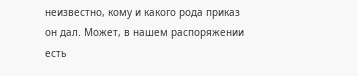неизвестно, кому и какого рода приказ он дал. Может, в нашем распоряжении есть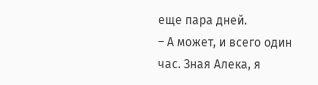еще пара дней.
– А может, и всего один час. Зная Алека, я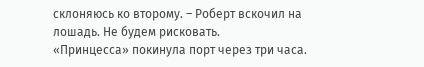склоняюсь ко второму. – Роберт вскочил на лошадь. Не будем рисковать.
«Принцесса» покинула порт через три часа.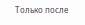Только после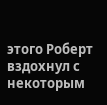этого Роберт вздохнул с некоторым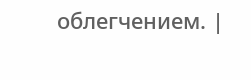облегчением. |